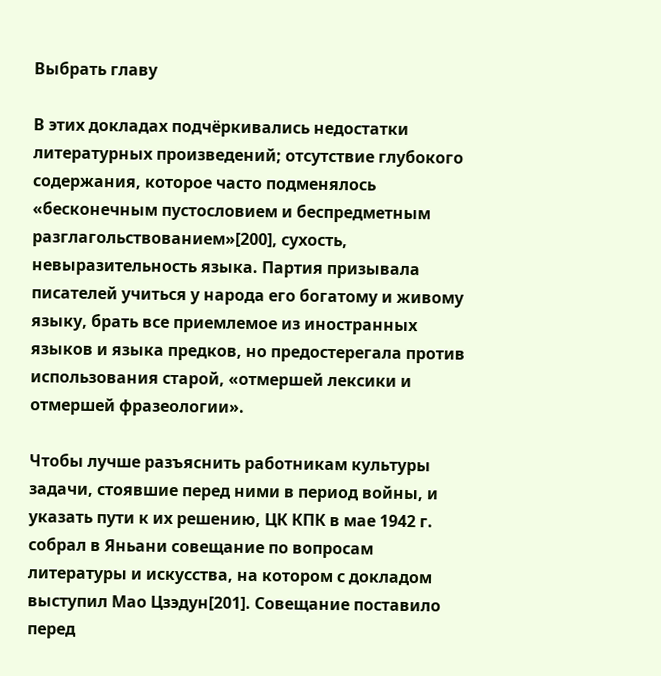Выбрать главу

В этих докладах подчёркивались недостатки литературных произведений; отсутствие глубокого содержания, которое часто подменялось «бесконечным пустословием и беспредметным разглагольствованием»[200], сухость, невыразительность языка. Партия призывала писателей учиться у народа его богатому и живому языку, брать все приемлемое из иностранных языков и языка предков, но предостерегала против использования старой, «отмершей лексики и отмершей фразеологии».

Чтобы лучше разъяснить работникам культуры задачи, стоявшие перед ними в период войны, и указать пути к их решению, ЦК КПК в мае 1942 г. собрал в Яньани совещание по вопросам литературы и искусства, на котором с докладом выступил Мао Цзэдун[201]. Совещание поставило перед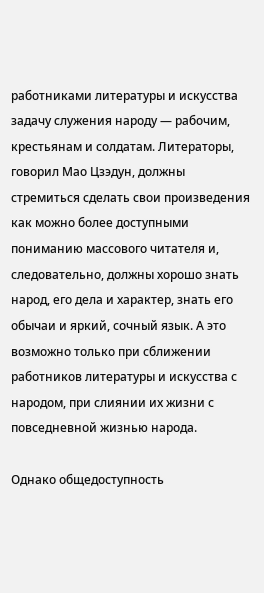работниками литературы и искусства задачу служения народу — рабочим, крестьянам и солдатам. Литераторы, говорил Мао Цзэдун, должны стремиться сделать свои произведения как можно более доступными пониманию массового читателя и, следовательно, должны хорошо знать народ, его дела и характер, знать его обычаи и яркий, сочный язык. А это возможно только при сближении работников литературы и искусства с народом, при слиянии их жизни с повседневной жизнью народа.

Однако общедоступность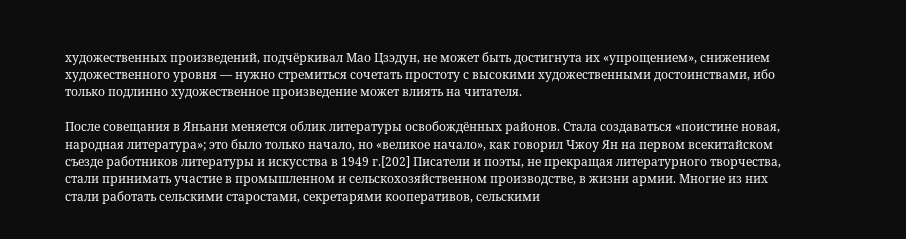художественных произведений, подчёркивал Мао Цзэдун, не может быть достигнута их «упрощением», снижением художественного уровня — нужно стремиться сочетать простоту с высокими художественными достоинствами, ибо только подлинно художественное произведение может влиять на читателя.

После совещания в Яньани меняется облик литературы освобождённых районов. Стала создаваться «поистине новая, народная литература»; это было только начало, но «великое начало», как говорил Чжоу Ян на первом всекитайском съезде работников литературы и искусства в 1949 г.[202] Писатели и поэты, не прекращая литературного творчества, стали принимать участие в промышленном и сельскохозяйственном производстве, в жизни армии. Многие из них стали работать сельскими старостами, секретарями кооперативов, сельскими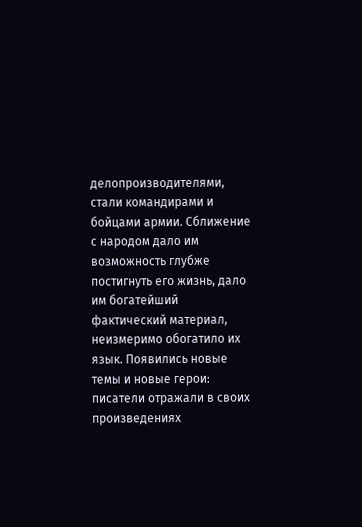делопроизводителями, стали командирами и бойцами армии. Сближение с народом дало им возможность глубже постигнуть его жизнь, дало им богатейший фактический материал, неизмеримо обогатило их язык. Появились новые темы и новые герои: писатели отражали в своих произведениях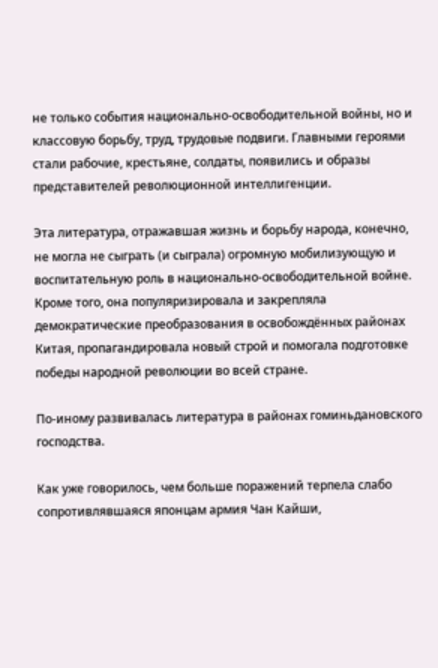не только события национально-освободительной войны, но и классовую борьбу, труд, трудовые подвиги. Главными героями стали рабочие, крестьяне, солдаты, появились и образы представителей революционной интеллигенции.

Эта литература, отражавшая жизнь и борьбу народа, конечно, не могла не сыграть (и сыграла) огромную мобилизующую и воспитательную роль в национально-освободительной войне. Кроме того, она популяризировала и закрепляла демократические преобразования в освобождённых районах Китая, пропагандировала новый строй и помогала подготовке победы народной революции во всей стране.

По-иному развивалась литература в районах гоминьдановского господства.

Как уже говорилось, чем больше поражений терпела слабо сопротивлявшаяся японцам армия Чан Кайши,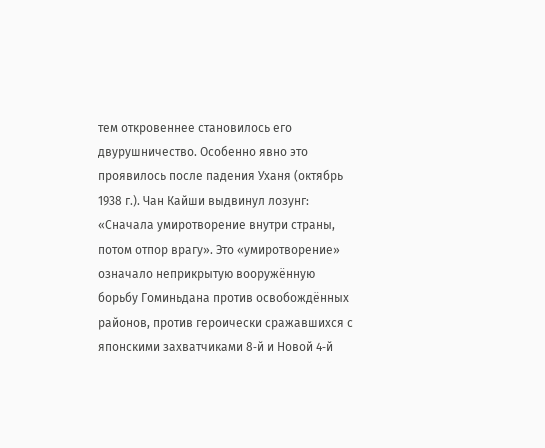тем откровеннее становилось его двурушничество. Особенно явно это проявилось после падения Уханя (октябрь 1938 г.). Чан Кайши выдвинул лозунг: «Сначала умиротворение внутри страны, потом отпор врагу». Это «умиротворение» означало неприкрытую вооружённую борьбу Гоминьдана против освобождённых районов, против героически сражавшихся с японскими захватчиками 8‑й и Новой 4‑й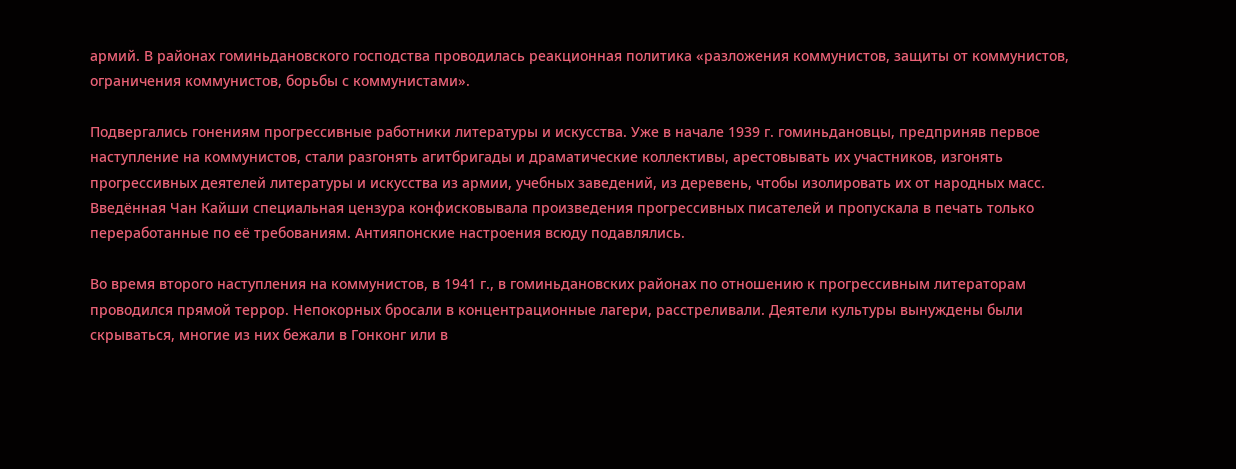армий. В районах гоминьдановского господства проводилась реакционная политика «разложения коммунистов, защиты от коммунистов, ограничения коммунистов, борьбы с коммунистами».

Подвергались гонениям прогрессивные работники литературы и искусства. Уже в начале 1939 г. гоминьдановцы, предприняв первое наступление на коммунистов, стали разгонять агитбригады и драматические коллективы, арестовывать их участников, изгонять прогрессивных деятелей литературы и искусства из армии, учебных заведений, из деревень, чтобы изолировать их от народных масс. Введённая Чан Кайши специальная цензура конфисковывала произведения прогрессивных писателей и пропускала в печать только переработанные по её требованиям. Антияпонские настроения всюду подавлялись.

Во время второго наступления на коммунистов, в 1941 г., в гоминьдановских районах по отношению к прогрессивным литераторам проводился прямой террор. Непокорных бросали в концентрационные лагери, расстреливали. Деятели культуры вынуждены были скрываться, многие из них бежали в Гонконг или в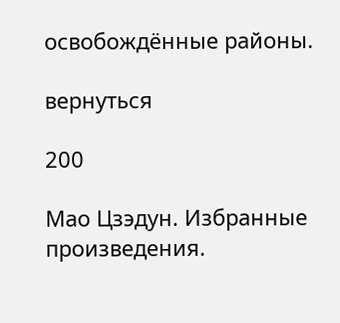освобождённые районы.

вернуться

200

Мао Цзэдун. Избранные произведения.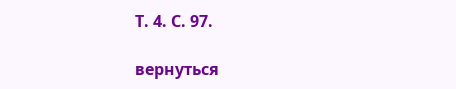Т. 4. С. 97.

вернуться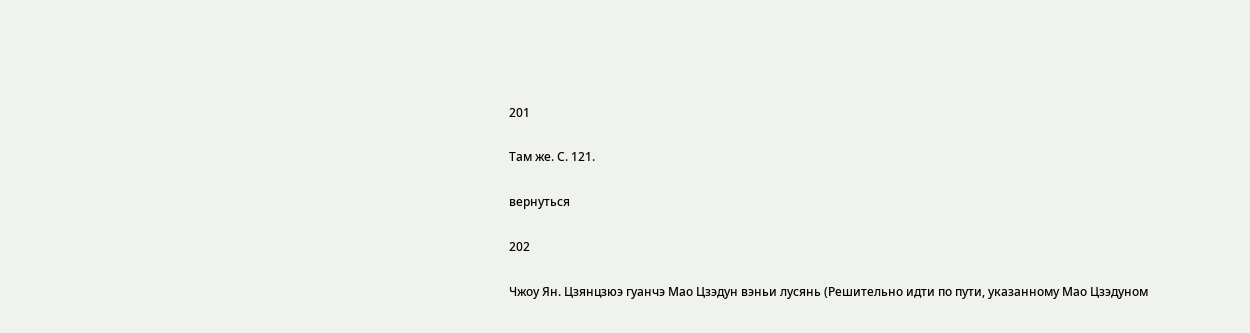201

Там же. С. 121.

вернуться

202

Чжоу Ян. Цзянцзюэ гуанчэ Мао Цзэдун вэньи лусянь (Решительно идти по пути, указанному Мао Цзэдуном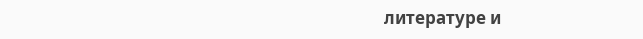литературе и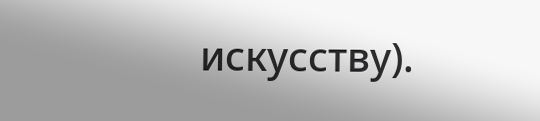искусству).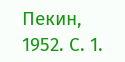Пекин, 1952. С. 1.